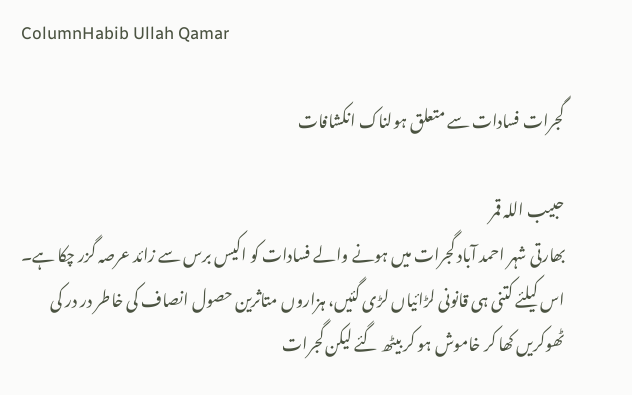ColumnHabib Ullah Qamar

گجرات فسادات سے متعلق ہولناک انکشافات

حبیب اللہ قمر
بھارتی شہر احمد آباد گجرات میں ہونے والے فسادات کو اکیس برس سے زائد عرصہ گزر چکا ہے۔ اس کیلئے کتنی ہی قانونی لڑائیاں لڑی گئیں، ہزاروں متاثرین حصول انصاف کی خاطر در در کی ٹھوکریں کھا کر خاموش ہو کر بیٹھ گئے لیکن گجرات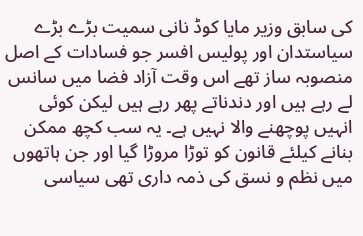کی سابق وزیر مایا کوڈ نانی سمیت بڑے بڑے سیاستدان اور پولیس افسر جو فسادات کے اصل منصوبہ ساز تھے اس وقت آزاد فضا میں سانس لے رہے ہیں اور دندناتے پھر رہے ہیں لیکن کوئی انہیں پوچھنے والا نہیں ہے۔ یہ سب کچھ ممکن بنانے کیلئے قانون کو توڑا مروڑا گیا اور جن ہاتھوں میں نظم و نسق کی ذمہ داری تھی سیاسی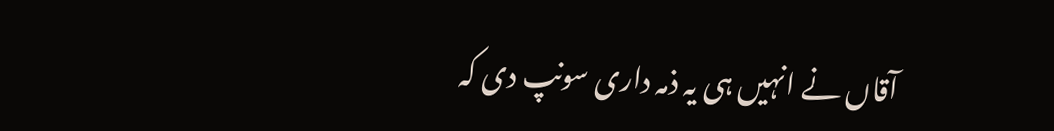آقاں نے انہیں ہی یہ ذمہ داری سونپ دی کہ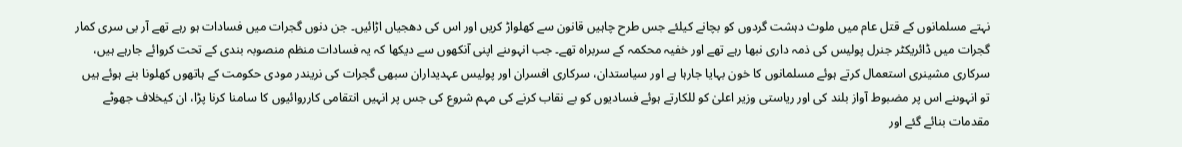نہتے مسلمانوں کے قتل عام میں ملوث دہشت گردوں کو بچانے کیلئے جس طرح چاہیں قانون سے کھلواڑ کریں اور اس کی دھجیاں اڑائیں۔ جن دنوں گجرات میں فسادات ہو رہے تھے آر بی سری کمار گجرات میں ڈائریکٹر جنرل پولیس کی ذمہ داری نبھا رہے تھے اور خفیہ محکمہ کے سربراہ تھے۔ جب انہوںنے اپنی آنکھوں سے دیکھا کہ یہ فسادات منظم منصوبہ بندی کے تحت کروائے جارہے ہیں، سرکاری مشینری استعمال کرتے ہوئے مسلمانوں کا خون بہایا جارہا ہے اور سیاستدان، سرکاری افسران اور پولیس عہدیداران سبھی گجرات کی نریندر مودی حکومت کے ہاتھوں کھلونا بنے ہوئے ہیں تو انہوںنے اس پر مضبوط آواز بلند کی اور ریاستی وزیر اعلیٰ کو للکارتے ہوئے فسادیوں کو بے نقاب کرنے کی مہم شروع کی جس پر انہیں انتقامی کارروائیوں کا سامنا کرنا پڑا، ان کیخلاف جھوٹے مقدمات بنائے گئے اور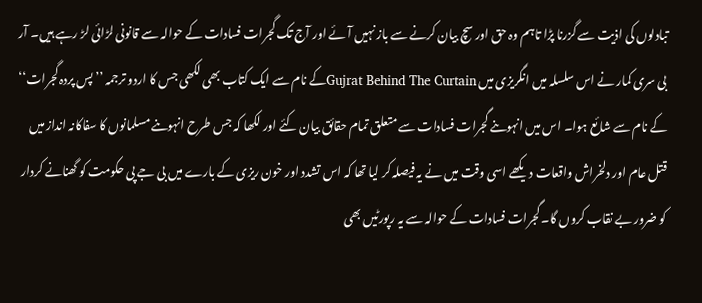تبادلوں کی اذیت سے گزرنا پڑا تاہم وہ حق اور سچ بیان کرنے سے باز نہیں آئے اور آج تک گجرات فسادات کے حوالہ سے قانونی لڑائی لڑ رہے ہیں۔ آر بی سری کمار نے اس سلسلہ میں انگریزی میں Gujrat Behind The Curtainکے نام سے ایک کتاب بھی لکھی جس کا اردو ترجمہ ’’ پس پردہ گجرات‘‘ کے نام سے شائع ہوا۔ اس میں انہوںنے گجرات فسادات سے متعلق تمام حقائق بیان کئے اور لکھا کہ جس طرح انہوںنے مسلمانوں کا سفاکانہ انداز میں قتل عام اور دلخراش واقعات دیکھے اسی وقت میں نے یہ فیصلہ کر لیا تھا کہ اس تشدد اور خون ریزی کے بارے میں بی جے پی حکومت کو گھنانے کردار کو ضرور بے نقاب کروں گا۔ گجرات فسادات کے حوالہ سے یہ رپورٹیں بھی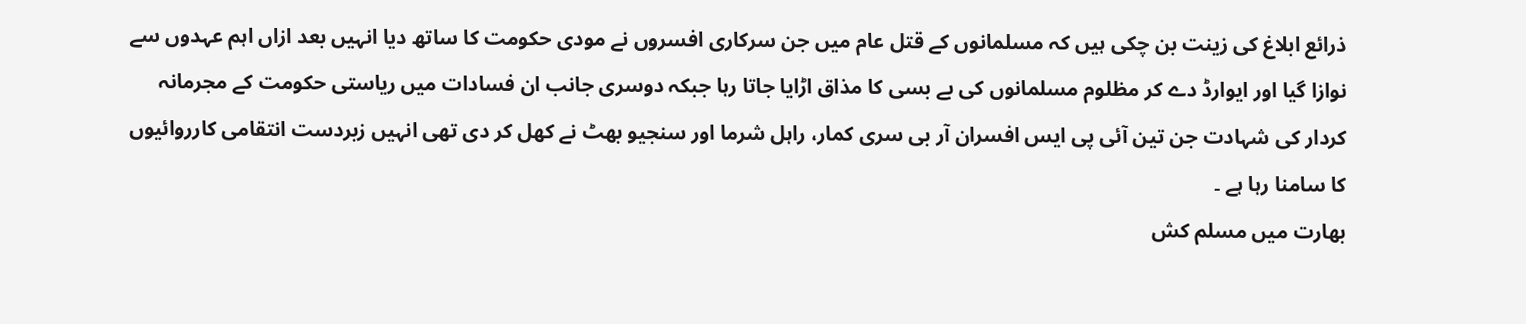ذرائع ابلاغ کی زینت بن چکی ہیں کہ مسلمانوں کے قتل عام میں جن سرکاری افسروں نے مودی حکومت کا ساتھ دیا انہیں بعد ازاں اہم عہدوں سے نوازا گیا اور ایوارڈ دے کر مظلوم مسلمانوں کی بے بسی کا مذاق اڑایا جاتا رہا جبکہ دوسری جانب ان فسادات میں ریاستی حکومت کے مجرمانہ کردار کی شہادت جن تین آئی پی ایس افسران آر بی سری کمار، راہل شرما اور سنجیو بھٹ نے کھل کر دی تھی انہیں زبردست انتقامی کارروائیوں کا سامنا رہا ہے ۔
بھارت میں مسلم کش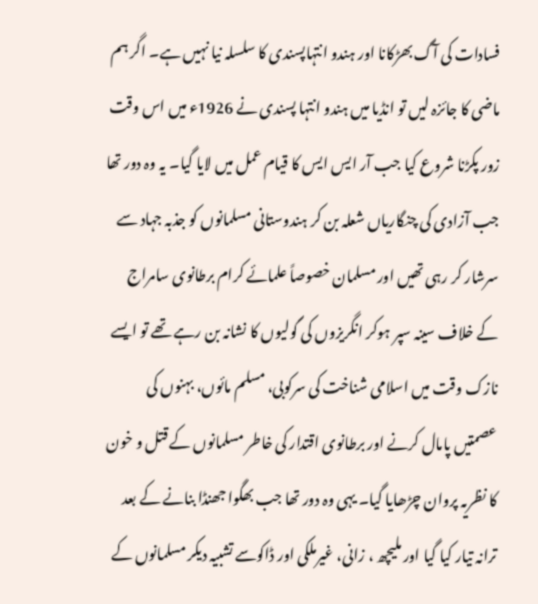فسادات کی آگ بھڑکانا اور ہندو انتہاپسندی کا سلسلہ نیا نہیں ہے۔ اگر ہم ماضی کا جائزہ لیں تو انڈیا میں ہندو انتہا پسندی نے 1926ء میں اس وقت زور پکڑنا شروع کیا جب آر ایس ایس کا قیام عمل میں لایا گیا۔ یہ وہ دور تھا جب آزادی کی چنگاریاں شعلہ بن کر ہندوستانی مسلمانوں کو جذبہ جہاد سے سرشار کر رہی تھیں اور مسلمان خصوصاً علمائے کرام برطانوی سامراج کے خلاف سینہ سپر ہوکر انگریزوں کی گولیوں کا نشانہ بن رہے تھے تو ایسے نازک وقت میں اسلامی شناخت کی سرکوبی، مسلم مائوں، بہنوں کی عصمتیں پامال کرنے اور برطانوی اقتدار کی خاطر مسلمانوں کے قتل و خون کا نظریہ پروان چڑھایا گیا۔ یہی وہ دور تھا جب بھگوا جھنڈا بنانے کے بعد ترانہ تیار کیا گیا اور ملیچھ ، زانی، غیرملکی اور ڈاکوسے تشبیہ دیکر مسلمانوں کے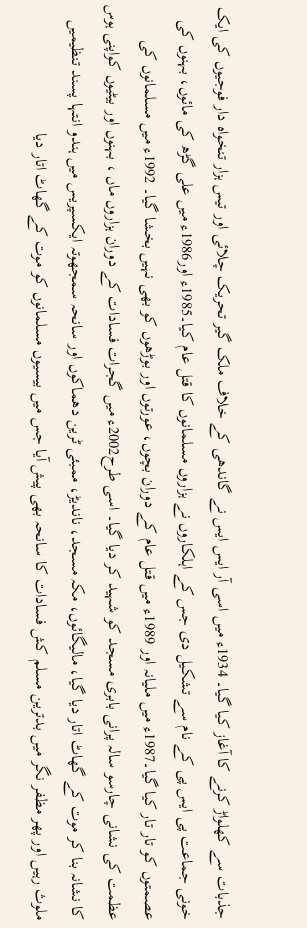جذبات سے کھلواڑ کرنے کا آغاز کیا گیا۔ 1934ء میں اسی آر ایس ایس نے گاندھی کے خلاف ملک گیر تحریک چلائی اور تیس ہزار تنخواہ دار فوجیوں کی ایک خونی جماعت پی ایس پی کے نام سے تشکیل دی جس کے اہلکاروں نے ہزاروں مسلمانوں کا قتل عام کیا۔1985ء اور1986ء میں علی گڑھ کی مائوں، بہنوں کی عصمتوں کو تار تار کیا گیا۔1987ء میں ملیانہ اور 1989ء میں قتل عام کے دوران بچوں، عورتوں اور بوڑھوں کو بھی نہیں بخشا گیا۔ 1992ء میں مسلمانوں کی عظمت کی نشانی چارسو سالہ پرانی بابری مسجد کو شہید کر دیا گیا۔ اسی طرح2002ء میں گجرات فسادات کے دوران ہزاروں ماں ، بہنوں اور بیٹیوں کواپنی ہوس کا نشانہ بنا کر موت کے گھاٹ اتار دیا گیا، مالیگائوں، مکہ مسجد، ناندیڑ، ممبئی ٹرین دھماکوں اور سانحہ سمجھوتہ ایکسپریس میں ہندو انتہا پسند تنظیمیں ملوث رہیں اور پھر مظفر نگر میں بدترین مسلم کش فسادات کا سانحہ بھی پیش آیا جس میں بیسیوں مسلمانوں کو موت کے گھاٹ اتار دیا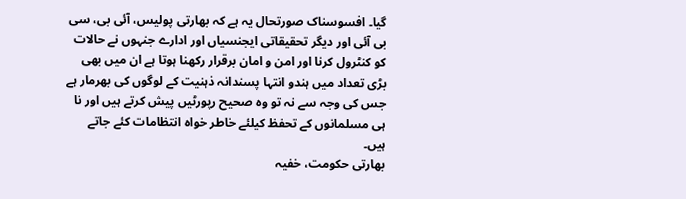گیا۔ افسوسناک صورتحال یہ ہے کہ بھارتی پولیس، آئی بی، سی بی آئی اور دیگر تحقیقاتی ایجنسیاں اور ادارے جنہوں نے حالات کو کنٹرول کرنا اور امن و امان برقرار رکھنا ہوتا ہے ان میں بھی بڑی تعداد میں ہندو انتہا پسندانہ ذہنیت کے لوگوں کی بھرمار ہے جس کی وجہ سے نہ تو وہ صحیح رپورٹیں پیش کرتے ہیں اور نا ہی مسلمانوں کے تحفظ کیلئے خاطر خواہ انتظامات کئے جاتے ہیں۔
بھارتی حکومت، خفیہ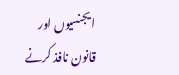ایجنسیوں اور قانون نافذ کرنے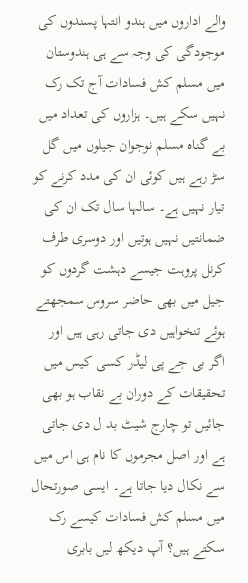والے اداروں میں ہندو انتہا پسندوں کی موجودگی کی وجہ سے ہی ہندوستان میں مسلم کش فسادات آج تک رک نہیں سکے ہیں۔ ہزاروں کی تعداد میں بے گناہ مسلم نوجوان جیلوں میں گل سڑ رہے ہیں کوئی ان کی مدد کرنے کو تیار نہیں ہے۔ سالہا سال تک ان کی ضمانتیں نہیں ہوتیں اور دوسری طرف کرنل پروہت جیسے دہشت گردوں کو جیل میں بھی حاضر سروس سمجھتے ہوئے تنخواہیں دی جاتی رہی ہیں اور اگر بی جے پی لیڈر کسی کیس میں تحقیقات کے دوران بے نقاب ہو بھی جائیں تو چارج شیٹ بد ل دی جاتی ہے اور اصل مجرموں کا نام ہی اس میں سے نکال دیا جاتا ہے۔ ایسی صورتحال میں مسلم کش فسادات کیسے رک سکتے ہیں؟ آپ دیکھ لیں بابری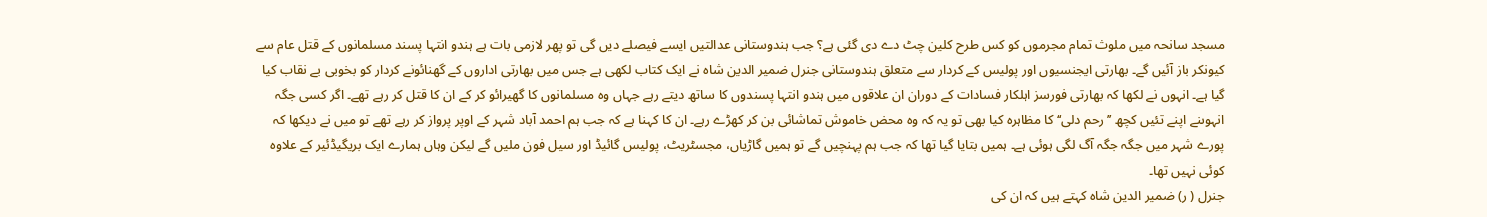مسجد سانحہ میں ملوث تمام مجرموں کو کس طرح کلین چٹ دے دی گئی ہے؟ جب ہندوستانی عدالتیں ایسے فیصلے دیں گی تو پھر لازمی بات ہے ہندو انتہا پسند مسلمانوں کے قتل عام سے کیونکر باز آئیں گے۔ بھارتی ایجنسیوں اور پولیس کے کردار سے متعلق ہندوستانی جنرل ضمیر الدین شاہ نے ایک کتاب لکھی ہے جس میں بھارتی اداروں کے گھنائونے کردار کو بخوبی بے نقاب کیا گیا ہے۔ انہوں نے لکھا کہ بھارتی فورسز اہلکار فسادات کے دوران ان علاقوں میں ہندو انتہا پسندوں کا ساتھ دیتے رہے جہاں وہ مسلمانوں کا گھیرائو کر کے ان کا قتل کر رہے تھے۔ اگر کسی جگہ انہوںنے اپنے تئیں کچھ ’’ رحم دلی‘‘ کا مظاہرہ کیا بھی تو یہ کہ وہ محض خاموش تماشائی بن کر کھڑے رہے۔ ان کا کہنا ہے کہ جب ہم احمد آباد شہر کے اوپر پرواز کر رہے تھے تو میں نے دیکھا کہ پورے شہر میں جگہ جگہ آگ لگی ہوئی ہے۔ ہمیں بتایا گیا تھا کہ جب ہم پہنچیں گے تو ہمیں گاڑیاں، مجسٹریٹ، پولیس گائیڈ اور سیل فون ملیں گے لیکن وہاں ہمارے ایک بریگیڈئیر کے علاوہ کوئی نہیں تھا۔
جنرل ( ر) ضمیر الدین شاہ کہتے ہیں کہ ان کی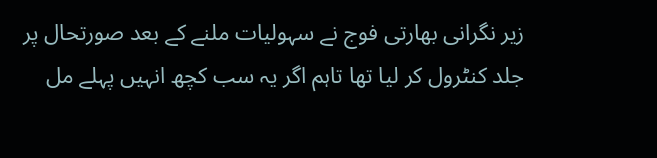زیر نگرانی بھارتی فوج نے سہولیات ملنے کے بعد صورتحال پر جلد کنٹرول کر لیا تھا تاہم اگر یہ سب کچھ انہیں پہلے مل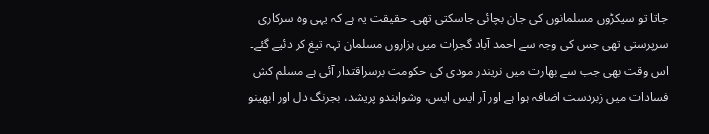جاتا تو سیکڑوں مسلمانوں کی جان بچائی جاسکتی تھی۔ حقیقت یہ ہے کہ یہی وہ سرکاری سرپرستی تھی جس کی وجہ سے احمد آباد گجرات میں ہزاروں مسلمان تہہ تیغ کر دئیے گئے۔ اس وقت بھی جب سے بھارت میں نریندر مودی کی حکومت برسراقتدار آئی ہے مسلم کش فسادات میں زبردست اضافہ ہوا ہے اور آر ایس ایس، وشواہندو پریشد، بجرنگ دل اور ابھینو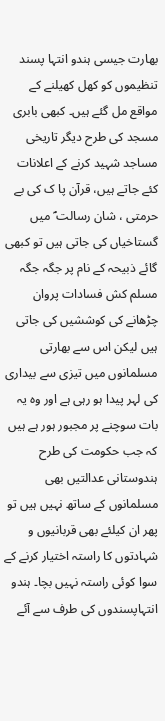بھارت جیسی ہندو انتہا پسند تنظیموں کو کھل کھیلنے کے مواقع مل گئے ہیں۔ کبھی بابری مسجد کی طرح دیگر تاریخی مساجد شہید کرنے کے اعلانات کئے جاتے ہیں، قرآن پا ک کی بے حرمتی ، شان رسالت ؐ میں گستاخیاں کی جاتی ہیں تو کبھی گائے ذبیحہ کے نام پر جگہ جگہ مسلم کش فسادات پروان چڑھانے کی کوششیں کی جاتی ہیں لیکن اس سے بھارتی مسلمانوں میں تیزی سے بیداری کی لہر پیدا ہو رہی ہے اور وہ یہ بات سوچنے پر مجبور ہور ہے ہیں کہ جب حکومت کی طرح ہندوستانی عدالتیں بھی مسلمانوں کے ساتھ نہیں ہیں تو پھر ان کیلئے بھی قربانیوں و شہادتوں کا راستہ اختیار کرنے کے سوا کوئی راستہ نہیں بچا۔ ہندو انتہاپسندوں کی طرف سے آئے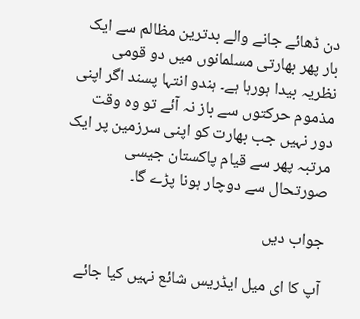دن ڈھائے جانے والے بدترین مظالم سے ایک بار پھر بھارتی مسلمانوں میں دو قومی نظریہ بیدا ہورہا ہے۔ ہندو انتہا پسند اگر اپنی مذموم حرکتوں سے باز نہ آئے تو وہ وقت دور نہیں جب بھارت کو اپنی سرزمین پر ایک مرتبہ پھر سے قیام پاکستان جیسی صورتحال سے دوچار ہونا پڑے گا۔

جواب دیں

آپ کا ای میل ایڈریس شائع نہیں کیا جائے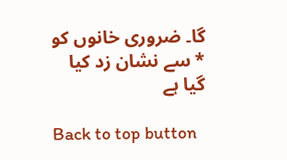گا۔ ضروری خانوں کو * سے نشان زد کیا گیا ہے

Back to top button